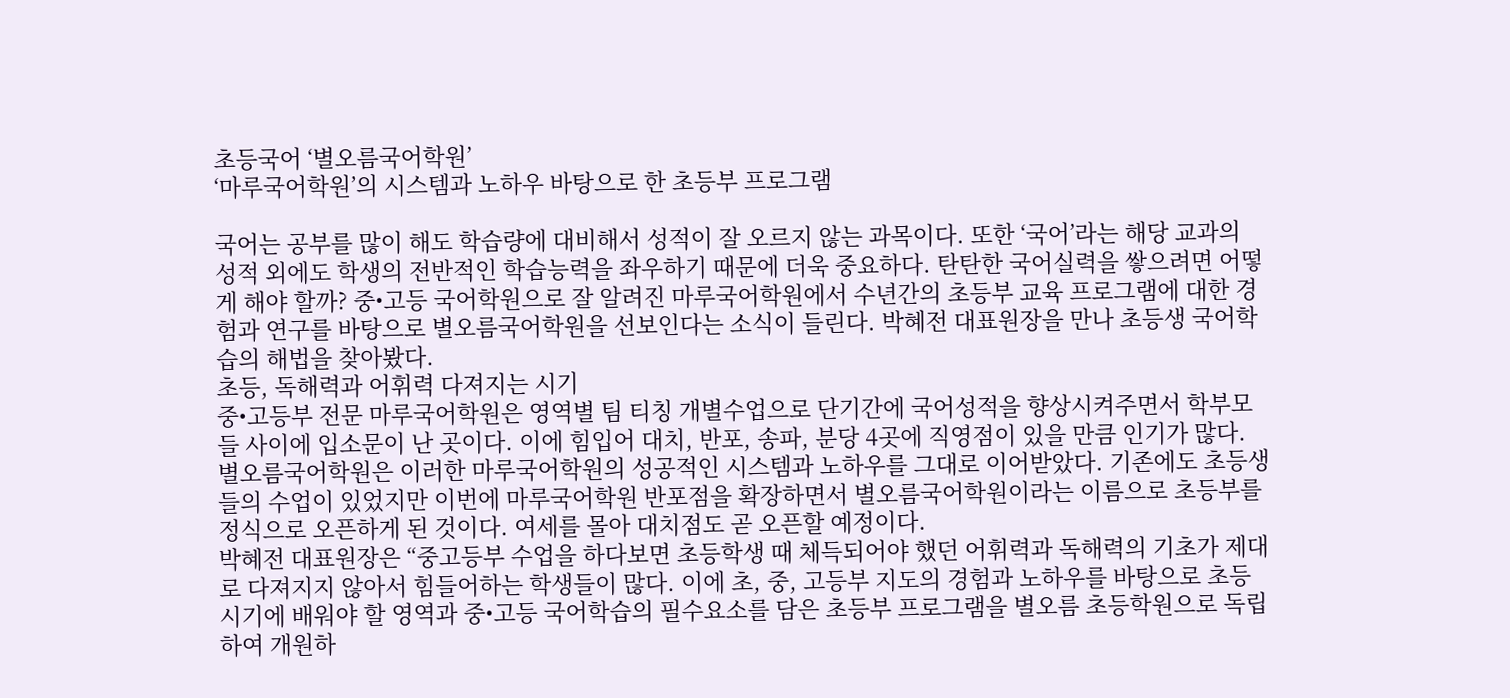초등국어 ‘별오름국어학원’
‘마루국어학원’의 시스템과 노하우 바탕으로 한 초등부 프로그램

국어는 공부를 많이 해도 학습량에 대비해서 성적이 잘 오르지 않는 과목이다. 또한 ‘국어’라는 해당 교과의 성적 외에도 학생의 전반적인 학습능력을 좌우하기 때문에 더욱 중요하다. 탄탄한 국어실력을 쌓으려면 어떻게 해야 할까? 중•고등 국어학원으로 잘 알려진 마루국어학원에서 수년간의 초등부 교육 프로그램에 대한 경험과 연구를 바탕으로 별오름국어학원을 선보인다는 소식이 들린다. 박혜전 대표원장을 만나 초등생 국어학습의 해법을 찾아봤다.
초등, 독해력과 어휘력 다져지는 시기
중•고등부 전문 마루국어학원은 영역별 팀 티칭 개별수업으로 단기간에 국어성적을 향상시켜주면서 학부모들 사이에 입소문이 난 곳이다. 이에 힘입어 대치, 반포, 송파, 분당 4곳에 직영점이 있을 만큼 인기가 많다.
별오름국어학원은 이러한 마루국어학원의 성공적인 시스템과 노하우를 그대로 이어받았다. 기존에도 초등생들의 수업이 있었지만 이번에 마루국어학원 반포점을 확장하면서 별오름국어학원이라는 이름으로 초등부를 정식으로 오픈하게 된 것이다. 여세를 몰아 대치점도 곧 오픈할 예정이다.
박혜전 대표원장은 “중고등부 수업을 하다보면 초등학생 때 체득되어야 했던 어휘력과 독해력의 기초가 제대로 다져지지 않아서 힘들어하는 학생들이 많다. 이에 초, 중, 고등부 지도의 경험과 노하우를 바탕으로 초등 시기에 배워야 할 영역과 중•고등 국어학습의 필수요소를 담은 초등부 프로그램을 별오름 초등학원으로 독립하여 개원하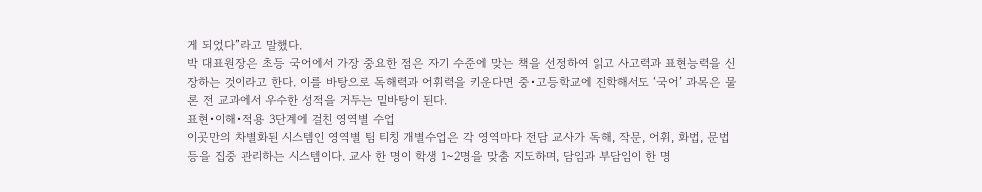게 되었다”라고 말했다.
박 대표원장은 초등 국어에서 가장 중요한 점은 자기 수준에 맞는 책을 선정하여 읽고 사고력과 표현능력을 신장하는 것이라고 한다. 이를 바탕으로 독해력과 어휘력을 키운다면 중•고등학교에 진학해서도 ‘국어’ 과목은 물론 전 교과에서 우수한 성적을 거두는 밑바탕이 된다.
표현•이해•적용 3단계에 걸친 영역별 수업
이곳만의 차별화된 시스템인 영역별 팀 티칭 개별수업은 각 영역마다 전담 교사가 독해, 작문, 어휘, 화법, 문법 등을 집중 관리하는 시스템이다. 교사 한 명이 학생 1~2명을 맞춤 지도하며, 담임과 부담임이 한 명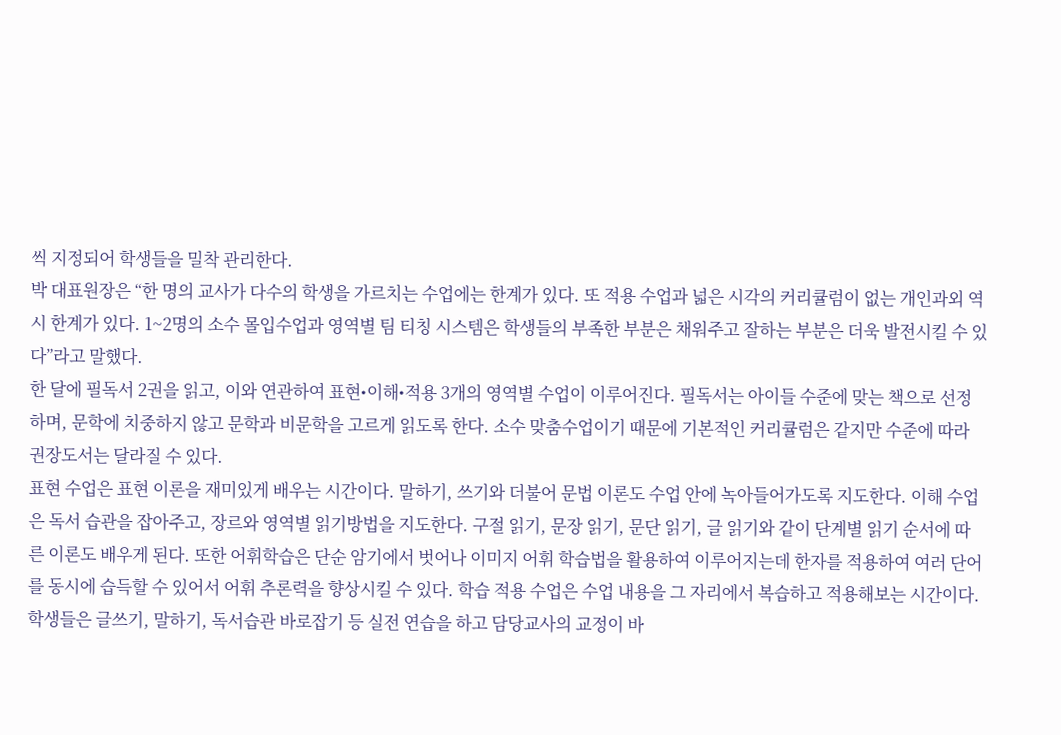씩 지정되어 학생들을 밀착 관리한다.
박 대표원장은 “한 명의 교사가 다수의 학생을 가르치는 수업에는 한계가 있다. 또 적용 수업과 넓은 시각의 커리큘럼이 없는 개인과외 역시 한계가 있다. 1~2명의 소수 몰입수업과 영역별 팀 티칭 시스템은 학생들의 부족한 부분은 채워주고 잘하는 부분은 더욱 발전시킬 수 있다”라고 말했다.
한 달에 필독서 2권을 읽고, 이와 연관하여 표현•이해•적용 3개의 영역별 수업이 이루어진다. 필독서는 아이들 수준에 맞는 책으로 선정하며, 문학에 치중하지 않고 문학과 비문학을 고르게 읽도록 한다. 소수 맞춤수업이기 때문에 기본적인 커리큘럼은 같지만 수준에 따라 권장도서는 달라질 수 있다.
표현 수업은 표현 이론을 재미있게 배우는 시간이다. 말하기, 쓰기와 더불어 문법 이론도 수업 안에 녹아들어가도록 지도한다. 이해 수업은 독서 습관을 잡아주고, 장르와 영역별 읽기방법을 지도한다. 구절 읽기, 문장 읽기, 문단 읽기, 글 읽기와 같이 단계별 읽기 순서에 따른 이론도 배우게 된다. 또한 어휘학습은 단순 암기에서 벗어나 이미지 어휘 학습법을 활용하여 이루어지는데 한자를 적용하여 여러 단어를 동시에 습득할 수 있어서 어휘 추론력을 향상시킬 수 있다. 학습 적용 수업은 수업 내용을 그 자리에서 복습하고 적용해보는 시간이다. 학생들은 글쓰기, 말하기, 독서습관 바로잡기 등 실전 연습을 하고 담당교사의 교정이 바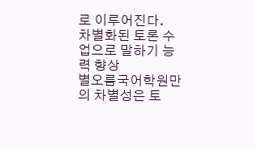로 이루어진다.
차별화된 토론 수업으로 말하기 능력 향상
별오름국어학원만의 차별성은 토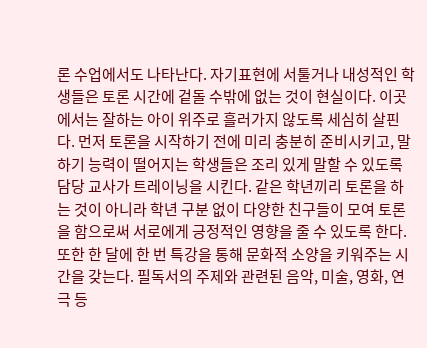론 수업에서도 나타난다. 자기표현에 서툴거나 내성적인 학생들은 토론 시간에 겉돌 수밖에 없는 것이 현실이다. 이곳에서는 잘하는 아이 위주로 흘러가지 않도록 세심히 살핀다. 먼저 토론을 시작하기 전에 미리 충분히 준비시키고, 말하기 능력이 떨어지는 학생들은 조리 있게 말할 수 있도록 담당 교사가 트레이닝을 시킨다. 같은 학년끼리 토론을 하는 것이 아니라 학년 구분 없이 다양한 친구들이 모여 토론을 함으로써 서로에게 긍정적인 영향을 줄 수 있도록 한다.
또한 한 달에 한 번 특강을 통해 문화적 소양을 키워주는 시간을 갖는다. 필독서의 주제와 관련된 음악, 미술, 영화, 연극 등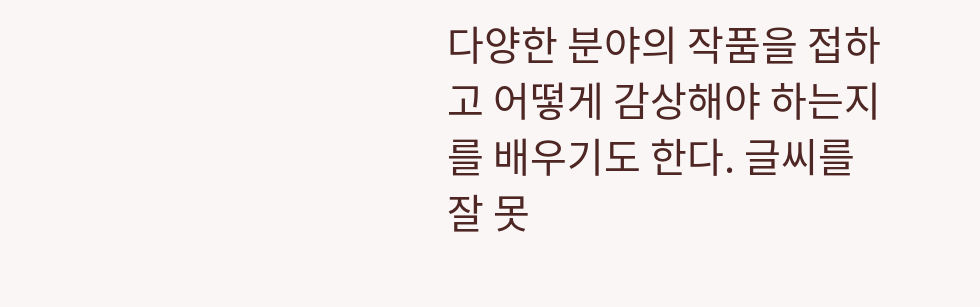다양한 분야의 작품을 접하고 어떻게 감상해야 하는지를 배우기도 한다. 글씨를 잘 못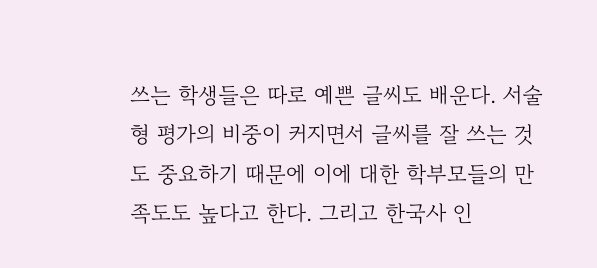쓰는 학생들은 따로 예쁜 글씨도 배운다. 서술형 평가의 비중이 커지면서 글씨를 잘 쓰는 것도 중요하기 때문에 이에 대한 학부모들의 만족도도 높다고 한다. 그리고 한국사 인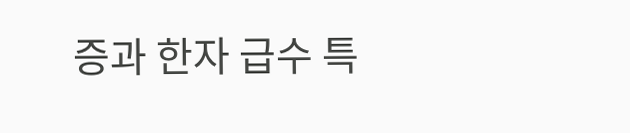증과 한자 급수 특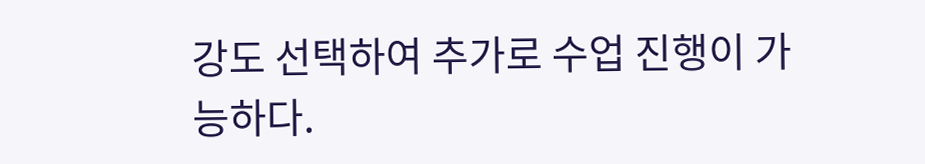강도 선택하여 추가로 수업 진행이 가능하다.